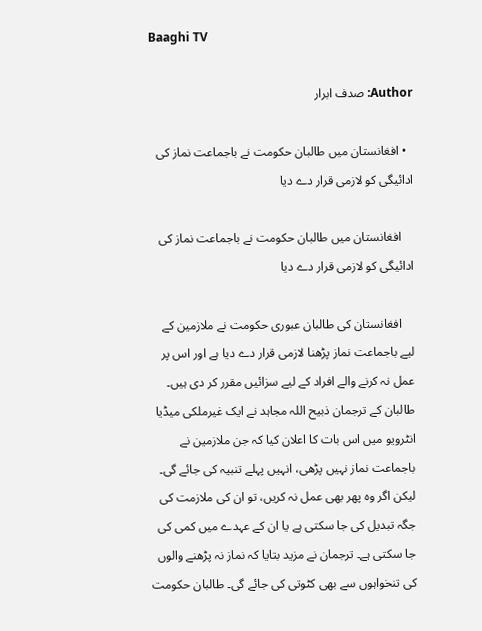Baaghi TV

Author: صدف ابرار

  • افغانستان میں طالبان حکومت نے باجماعت نماز کی ادائیگی کو لازمی قرار دے دیا

    افغانستان میں طالبان حکومت نے باجماعت نماز کی ادائیگی کو لازمی قرار دے دیا

    افغانستان کی طالبان عبوری حکومت نے ملازمین کے لیے باجماعت نماز پڑھنا لازمی قرار دے دیا ہے اور اس پر عمل نہ کرنے والے افراد کے لیے سزائیں مقرر کر دی ہیں۔ طالبان کے ترجمان ذبیح اللہ مجاہد نے ایک غیرملکی میڈیا انٹرویو میں اس بات کا اعلان کیا کہ جن ملازمین نے باجماعت نماز نہیں پڑھی، انہیں پہلے تنبیہ کی جائے گی۔ لیکن اگر وہ پھر بھی عمل نہ کریں، تو ان کی ملازمت کی جگہ تبدیل کی جا سکتی ہے یا ان کے عہدے میں کمی کی جا سکتی ہے۔ ترجمان نے مزید بتایا کہ نماز نہ پڑھنے والوں کی تنخواہوں سے بھی کٹوتی کی جائے گی۔ طالبان حکومت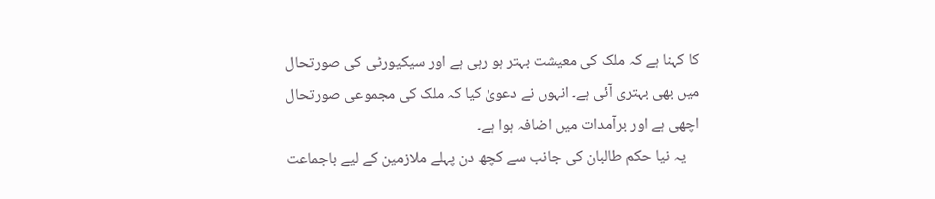کا کہنا ہے کہ ملک کی معیشت بہتر ہو رہی ہے اور سیکیورٹی کی صورتحال میں بھی بہتری آئی ہے۔ انہوں نے دعویٰ کیا کہ ملک کی مجموعی صورتحال اچھی ہے اور برآمدات میں اضافہ ہوا ہے۔
    یہ نیا حکم طالبان کی جانب سے کچھ دن پہلے ملازمین کے لیے باجماعت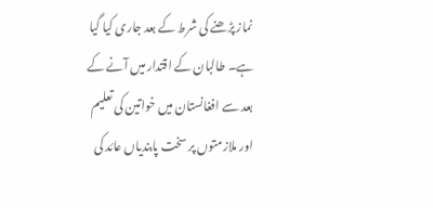نماز پڑھنے کی شرط کے بعد جاری کیا گیا ہے۔ طالبان کے اقتدار میں آنے کے بعد سے افغانستان میں خواتین کی تعلیم اور ملازمتوں پر سخت پابندیاں عائد کی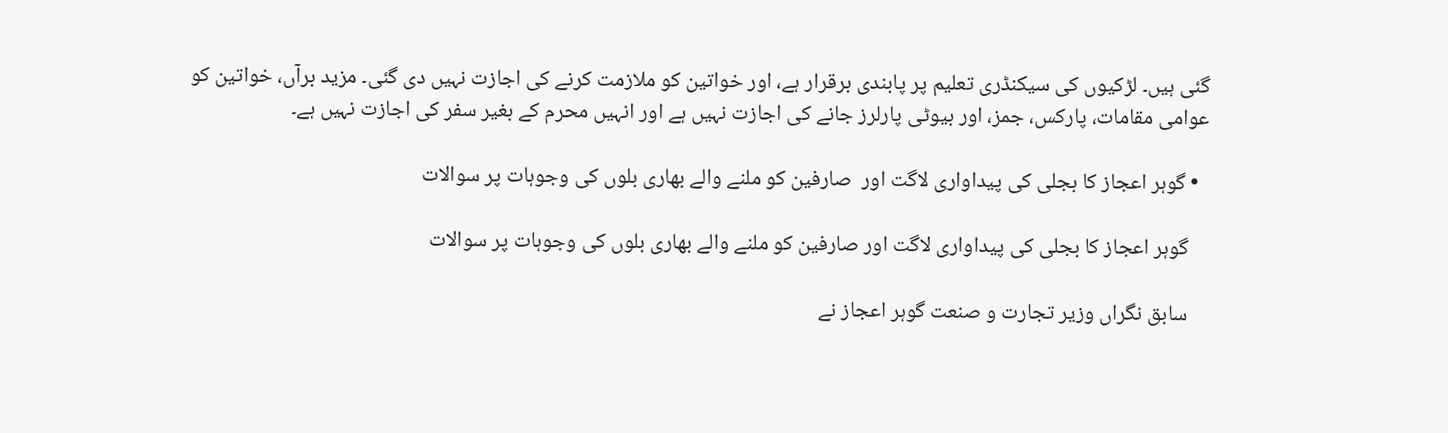گئی ہیں۔ لڑکیوں کی سیکنڈری تعلیم پر پابندی برقرار ہے، اور خواتین کو ملازمت کرنے کی اجازت نہیں دی گئی۔ مزید برآں، خواتین کو عوامی مقامات، پارکس، جمز، اور بیوٹی پارلرز جانے کی اجازت نہیں ہے اور انہیں محرم کے بغیر سفر کی اجازت نہیں ہے۔

  • گوہر اعجاز کا بجلی کی پیداواری لاگت اور  صارفین کو ملنے والے بھاری بلوں کی وجوہات پر سوالات

    گوہر اعجاز کا بجلی کی پیداواری لاگت اور صارفین کو ملنے والے بھاری بلوں کی وجوہات پر سوالات

    سابق نگراں وزیر تجارت و صنعت گوہر اعجاز نے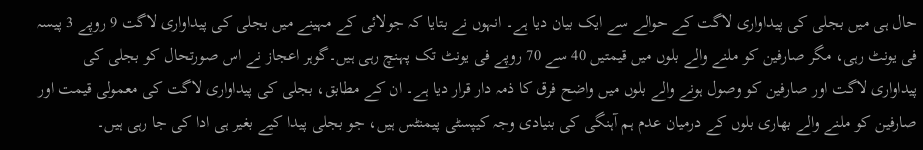حال ہی میں بجلی کی پیداواری لاگت کے حوالے سے ایک بیان دیا ہے۔ انہوں نے بتایا کہ جولائی کے مہینے میں بجلی کی پیداواری لاگت 9 روپے 3 پیسہ فی یونٹ رہی، مگر صارفین کو ملنے والے بلوں میں قیمتیں 40 سے 70 روپے فی یونٹ تک پہنچ رہی ہیں۔گوہر اعجاز نے اس صورتحال کو بجلی کی پیداواری لاگت اور صارفین کو وصول ہونے والے بلوں میں واضح فرق کا ذمہ دار قرار دیا ہے۔ ان کے مطابق، بجلی کی پیداواری لاگت کی معمولی قیمت اور صارفین کو ملنے والے بھاری بلوں کے درمیان عدم ہم آہنگی کی بنیادی وجہ کیپسٹی پیمنٹس ہیں، جو بجلی پیدا کیے بغیر ہی ادا کی جا رہی ہیں۔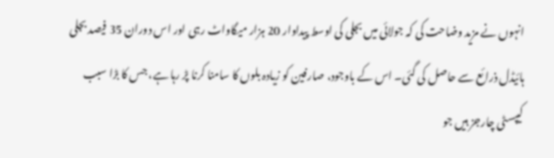انہوں نے مزید وضاحت کی کہ جولائی میں بجلی کی اوسط پیداوار 20 ہزار میگاواٹ رہی اور اس دوران 35 فیصد بجلی ہائیڈل ذرائع سے حاصل کی گئی۔ اس کے باوجود، صارفین کو زیادہ بلوں کا سامنا کرنا پڑ رہا ہے، جس کا بڑا سبب کیپسٹی چارجز ہیں جو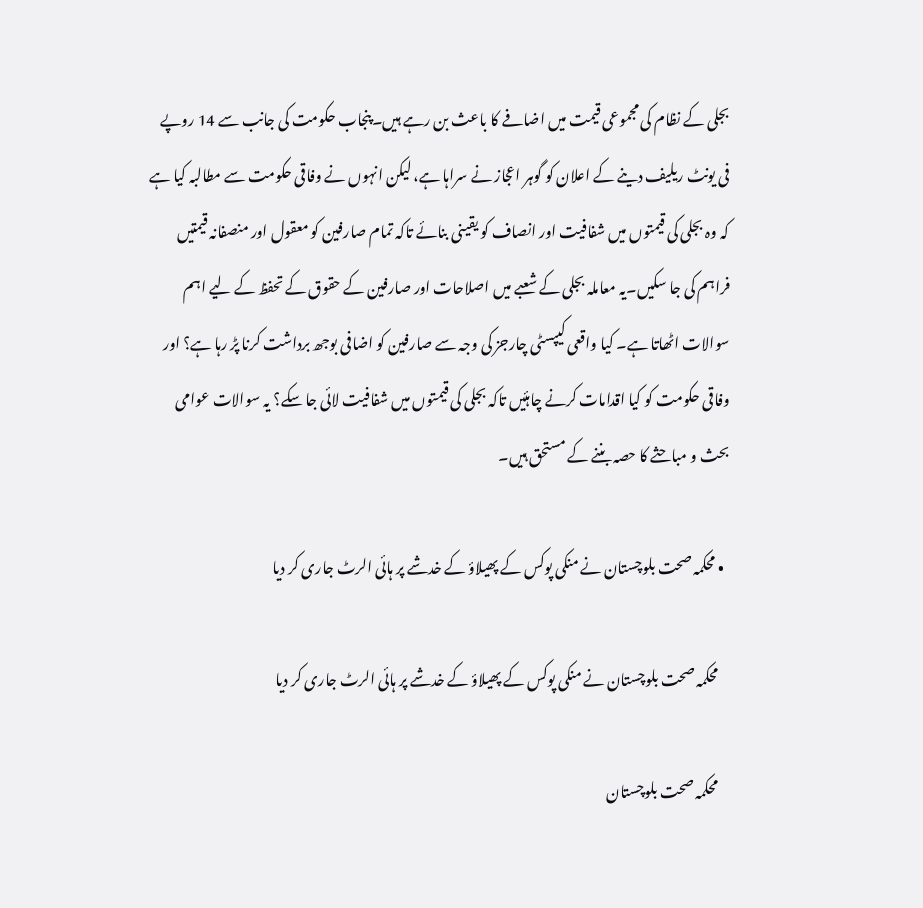بجلی کے نظام کی مجموعی قیمت میں اضافے کا باعث بن رہے ہیں۔پنجاب حکومت کی جانب سے 14 روپے فی یونٹ ریلیف دینے کے اعلان کو گوہر اعجاز نے سراہا ہے، لیکن انہوں نے وفاقی حکومت سے مطالبہ کیا ہے کہ وہ بجلی کی قیمتوں میں شفافیت اور انصاف کو یقینی بنائے تاکہ تمام صارفین کو معقول اور منصفانہ قیمتیں فراہم کی جا سکیں۔یہ معاملہ بجلی کے شعبے میں اصلاحات اور صارفین کے حقوق کے تحفظ کے لیے اہم سوالات اٹھاتا ہے۔ کیا واقعی کیپسٹی چارجز کی وجہ سے صارفین کو اضافی بوجھ برداشت کرنا پڑ رہا ہے؟ اور وفاقی حکومت کو کیا اقدامات کرنے چاہئیں تاکہ بجلی کی قیمتوں میں شفافیت لائی جا سکے؟ یہ سوالات عوامی بحث و مباحثے کا حصہ بننے کے مستحق ہیں۔

  • محکمہ صحت بلوچستان نے منکی پوکس کے پھیلاؤ کے خدشے پر ہائی الرٹ جاری کر دیا

    محکمہ صحت بلوچستان نے منکی پوکس کے پھیلاؤ کے خدشے پر ہائی الرٹ جاری کر دیا

    محکمہ صحت بلوچستان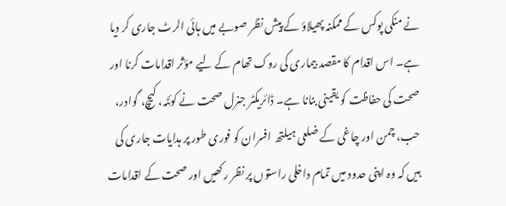نے منکی پوکس کے ممکنہ پھیلاؤ کے پیش نظر صوبے میں ہائی الرٹ جاری کر دیا ہے۔ اس اقدام کا مقصد بیماری کی روک تھام کے لیے مؤثر اقدامات کرنا اور صحت کی حفاظت کو یقینی بنانا ہے۔ ڈائریکٹر جنرل صحت نے کوئٹہ، کیچ، گوادر، حب، چمن اور چاغی کے ضلعی ہیلتھ افسران کو فوری طور پر ہدایات جاری کی ہیں کہ وہ اپنی حدود میں تمام داخلی راستوں پر نظر رکھیں اور صحت کے اقدامات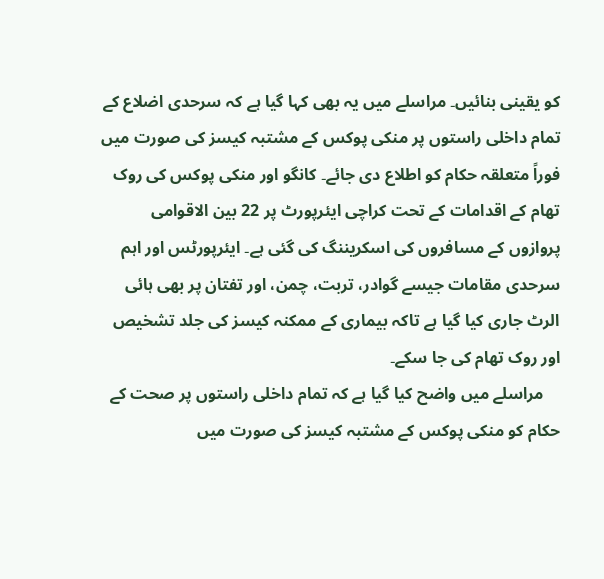کو یقینی بنائیں۔ مراسلے میں یہ بھی کہا گیا ہے کہ سرحدی اضلاع کے تمام داخلی راستوں پر منکی پوکس کے مشتبہ کیسز کی صورت میں فوراً متعلقہ حکام کو اطلاع دی جائے۔ کانگو اور منکی پوکس کی روک تھام کے اقدامات کے تحت کراچی ایئرپورٹ پر 22 بین الاقوامی پروازوں کے مسافروں کی اسکریننگ کی گئی ہے۔ ایئرپورٹس اور اہم سرحدی مقامات جیسے گوادر، تربت، چمن، اور تفتان پر بھی ہائی الرٹ جاری کیا گیا ہے تاکہ بیماری کے ممکنہ کیسز کی جلد تشخیص اور روک تھام کی جا سکے۔
    مراسلے میں واضح کیا گیا ہے کہ تمام داخلی راستوں پر صحت کے حکام کو منکی پوکس کے مشتبہ کیسز کی صورت میں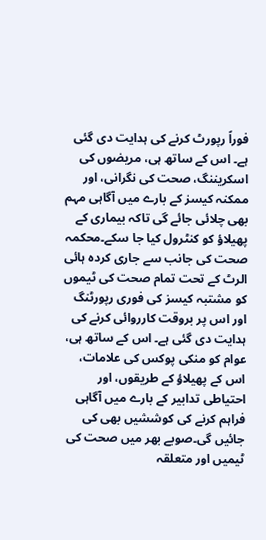فوراً رپورٹ کرنے کی ہدایت دی گئی ہے۔ اس کے ساتھ ہی، مریضوں کی اسکریننگ، صحت کی نگرانی، اور ممکنہ کیسز کے بارے میں آگاہی مہم بھی چلائی جائے گی تاکہ بیماری کے پھیلاؤ کو کنٹرول کیا جا سکے۔محکمہ صحت کی جانب سے جاری کردہ ہائی الرٹ کے تحت تمام صحت کی ٹیموں کو مشتبہ کیسز کی فوری رپورٹنگ اور اس پر بروقت کارروائی کرنے کی ہدایت دی گئی ہے۔ اس کے ساتھ ہی، عوام کو منکی پوکس کی علامات، اس کے پھیلاؤ کے طریقوں، اور احتیاطی تدابیر کے بارے میں آگاہی فراہم کرنے کی کوششیں بھی کی جائیں گی۔صوبے بھر میں صحت کی ٹیمیں اور متعلقہ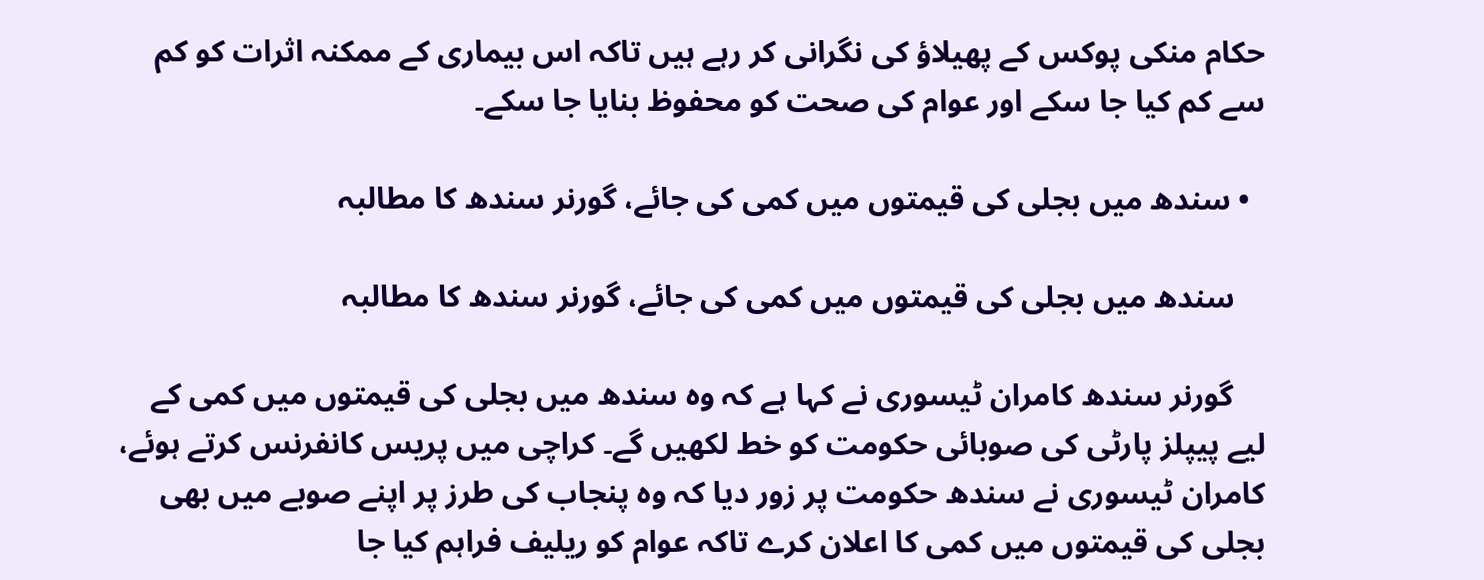حکام منکی پوکس کے پھیلاؤ کی نگرانی کر رہے ہیں تاکہ اس بیماری کے ممکنہ اثرات کو کم سے کم کیا جا سکے اور عوام کی صحت کو محفوظ بنایا جا سکے۔

  • سندھ میں بجلی کی قیمتوں میں کمی کی جائے، گورنر سندھ کا مطالبہ

    سندھ میں بجلی کی قیمتوں میں کمی کی جائے، گورنر سندھ کا مطالبہ

    گورنر سندھ کامران ٹیسوری نے کہا ہے کہ وہ سندھ میں بجلی کی قیمتوں میں کمی کے لیے پیپلز پارٹی کی صوبائی حکومت کو خط لکھیں گے۔ کراچی میں پریس کانفرنس کرتے ہوئے، کامران ٹیسوری نے سندھ حکومت پر زور دیا کہ وہ پنجاب کی طرز پر اپنے صوبے میں بھی بجلی کی قیمتوں میں کمی کا اعلان کرے تاکہ عوام کو ریلیف فراہم کیا جا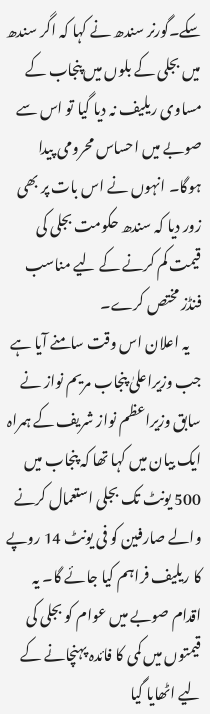سکے۔گورنر سندھ نے کہا کہ اگر سندھ میں بجلی کے بلوں میں پنجاب کے مساوی ریلیف نہ دیا گیا تو اس سے صوبے میں احساس محرومی پیدا ہوگا۔ انہوں نے اس بات پر بھی زور دیا کہ سندھ حکومت بجلی کی قیمت کم کرنے کے لیے مناسب فنڈز مختص کرے۔
    یہ اعلان اس وقت سامنے آیا ہے جب وزیراعلیٰ پنجاب مریم نواز نے سابق وزیراعظم نواز شریف کے ہمراہ ایک بیان میں کہا تھا کہ پنجاب میں 500 یونٹ تک بجلی استعمال کرنے والے صارفین کو فی یونٹ 14 روپے کا ریلیف فراہم کیا جائے گا۔ یہ اقدام صوبے میں عوام کو بجلی کی قیمتوں میں کمی کا فائدہ پہنچانے کے لیے اٹھایا گیا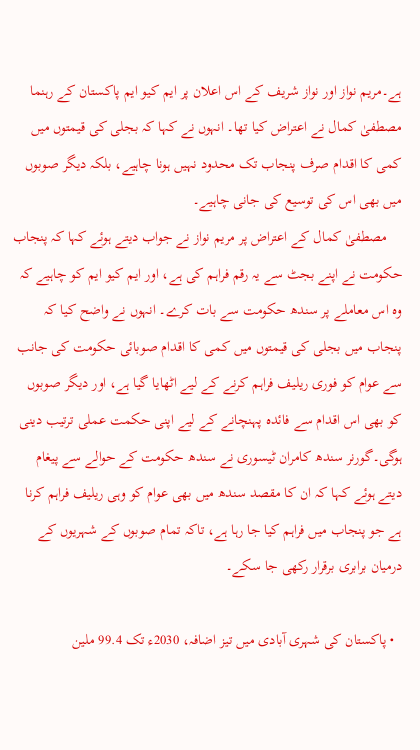ہے۔مریم نواز اور نواز شریف کے اس اعلان پر ایم کیو ایم پاکستان کے رہنما مصطفیٰ کمال نے اعتراض کیا تھا۔ انہوں نے کہا کہ بجلی کی قیمتوں میں کمی کا اقدام صرف پنجاب تک محدود نہیں ہونا چاہیے، بلکہ دیگر صوبوں میں بھی اس کی توسیع کی جانی چاہیے۔
    مصطفیٰ کمال کے اعتراض پر مریم نواز نے جواب دیتے ہوئے کہا کہ پنجاب حکومت نے اپنے بجٹ سے یہ رقم فراہم کی ہے، اور ایم کیو ایم کو چاہیے کہ وہ اس معاملے پر سندھ حکومت سے بات کرے۔ انہوں نے واضح کیا کہ پنجاب میں بجلی کی قیمتوں میں کمی کا اقدام صوبائی حکومت کی جانب سے عوام کو فوری ریلیف فراہم کرنے کے لیے اٹھایا گیا ہے، اور دیگر صوبوں کو بھی اس اقدام سے فائدہ پہنچانے کے لیے اپنی حکمت عملی ترتیب دینی ہوگی۔گورنر سندھ کامران ٹیسوری نے سندھ حکومت کے حوالے سے پیغام دیتے ہوئے کہا کہ ان کا مقصد سندھ میں بھی عوام کو وہی ریلیف فراہم کرنا ہے جو پنجاب میں فراہم کیا جا رہا ہے، تاکہ تمام صوبوں کے شہریوں کے درمیان برابری برقرار رکھی جا سکے۔

  • پاکستان کی شہری آبادی میں تیز اضافہ، 2030ء تک 99.4 ملین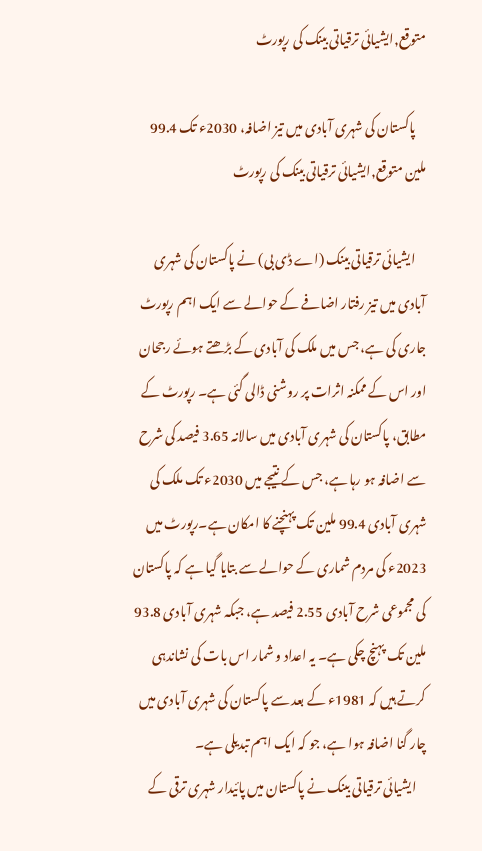متوقع,ایشیائی ترقیاتی بینک کی رپورٹ

    پاکستان کی شہری آبادی میں تیز اضافہ، 2030ء تک 99.4 ملین متوقع,ایشیائی ترقیاتی بینک کی رپورٹ

    ایشیائی ترقیاتی بینک (اے ڈی بی) نے پاکستان کی شہری آبادی میں تیز رفتار اضافے کے حوالے سے ایک اہم رپورٹ جاری کی ہے، جس میں ملک کی آبادی کے بڑھتے ہوئے رجحان اور اس کے ممکنہ اثرات پر روشنی ڈالی گئی ہے۔ رپورٹ کے مطابق، پاکستان کی شہری آبادی میں سالانہ 3.65 فیصد کی شرح سے اضافہ ہو رہا ہے، جس کے نتیجے میں 2030ء تک ملک کی شہری آبادی 99.4 ملین تک پہنچنے کا امکان ہے۔رپورٹ میں 2023ء کی مردم شماری کے حوالے سے بتایا گیا ہے کہ پاکستان کی مجموعی شرح آبادی 2.55 فیصد ہے، جبکہ شہری آبادی 93.8 ملین تک پہنچ چکی ہے۔ یہ اعداد و شمار اس بات کی نشاندہی کرتے ہیں کہ 1981ء کے بعد سے پاکستان کی شہری آبادی میں چار گنا اضافہ ہوا ہے، جو کہ ایک اہم تبدیلی ہے۔
    ایشیائی ترقیاتی بینک نے پاکستان میں پائیدار شہری ترقی کے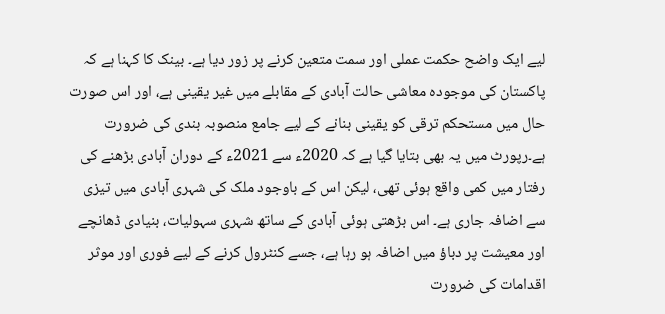لیے ایک واضح حکمت عملی اور سمت متعین کرنے پر زور دیا ہے۔ بینک کا کہنا ہے کہ پاکستان کی موجودہ معاشی حالت آبادی کے مقابلے میں غیر یقینی ہے، اور اس صورت حال میں مستحکم ترقی کو یقینی بنانے کے لیے جامع منصوبہ بندی کی ضرورت ہے۔رپورٹ میں یہ بھی بتایا گیا ہے کہ 2020ء سے 2021ء کے دوران آبادی بڑھنے کی رفتار میں کمی واقع ہوئی تھی، لیکن اس کے باوجود ملک کی شہری آبادی میں تیزی سے اضافہ جاری ہے۔ اس بڑھتی ہوئی آبادی کے ساتھ شہری سہولیات، بنیادی ڈھانچے اور معیشت پر دباؤ میں اضافہ ہو رہا ہے، جسے کنٹرول کرنے کے لیے فوری اور موثر اقدامات کی ضرورت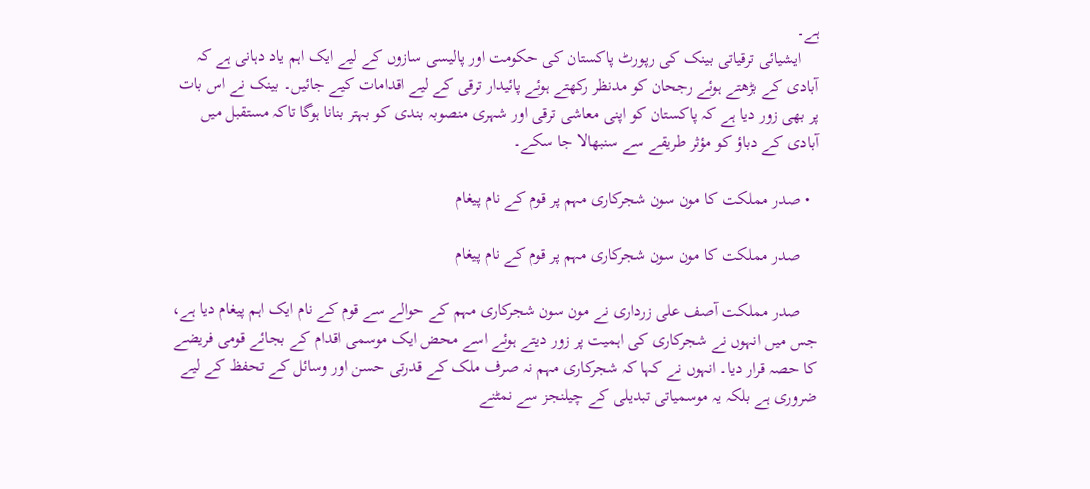ہے۔
    ایشیائی ترقیاتی بینک کی رپورٹ پاکستان کی حکومت اور پالیسی سازوں کے لیے ایک اہم یاد دہانی ہے کہ آبادی کے بڑھتے ہوئے رجحان کو مدنظر رکھتے ہوئے پائیدار ترقی کے لیے اقدامات کیے جائیں۔ بینک نے اس بات پر بھی زور دیا ہے کہ پاکستان کو اپنی معاشی ترقی اور شہری منصوبہ بندی کو بہتر بنانا ہوگا تاکہ مستقبل میں آبادی کے دباؤ کو مؤثر طریقے سے سنبھالا جا سکے۔

  • صدر مملکت کا مون سون شجرکاری مہم پر قوم کے نام پیغام

    صدر مملکت کا مون سون شجرکاری مہم پر قوم کے نام پیغام

    صدر مملکت آصف علی زرداری نے مون سون شجرکاری مہم کے حوالے سے قوم کے نام ایک اہم پیغام دیا ہے، جس میں انہوں نے شجرکاری کی اہمیت پر زور دیتے ہوئے اسے محض ایک موسمی اقدام کے بجائے قومی فریضے کا حصہ قرار دیا۔ انہوں نے کہا کہ شجرکاری مہم نہ صرف ملک کے قدرتی حسن اور وسائل کے تحفظ کے لیے ضروری ہے بلکہ یہ موسمیاتی تبدیلی کے چیلنجز سے نمٹنے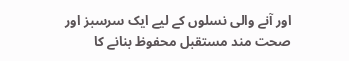اور آنے والی نسلوں کے لیے ایک سرسبز اور صحت مند مستقبل محفوظ بنانے کا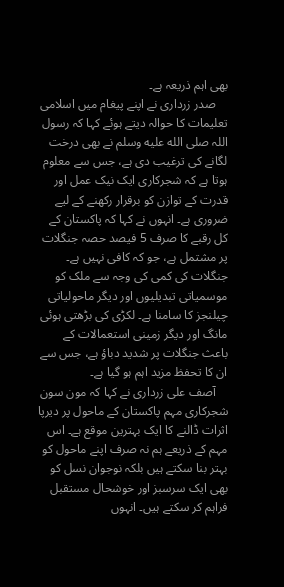بھی اہم ذریعہ ہے۔
    صدر زرداری نے اپنے پیغام میں اسلامی تعلیمات کا حوالہ دیتے ہوئے کہا کہ رسول اللہ صلى الله عليه وسلم نے بھی درخت لگانے کی ترغیب دی ہے، جس سے معلوم ہوتا ہے کہ شجرکاری ایک نیک عمل اور قدرت کے توازن کو برقرار رکھنے کے لیے ضروری ہے۔ انہوں نے کہا کہ پاکستان کے کل رقبے کا صرف 5 فیصد حصہ جنگلات پر مشتمل ہے، جو کہ کافی نہیں ہے۔ جنگلات کی کمی کی وجہ سے ملک کو موسمیاتی تبدیلیوں اور دیگر ماحولیاتی چیلنجز کا سامنا ہے۔ لکڑی کی بڑھتی ہوئی مانگ اور دیگر زمینی استعمالات کے باعث جنگلات پر شدید دباؤ ہے، جس سے ان کا تحفظ مزید اہم ہو گیا ہے۔
    آصف علی زرداری نے کہا کہ مون سون شجرکاری مہم پاکستان کے ماحول پر دیرپا اثرات ڈالنے کا ایک بہترین موقع ہے۔ اس مہم کے ذریعے ہم نہ صرف اپنے ماحول کو بہتر بنا سکتے ہیں بلکہ نوجوان نسل کو بھی ایک سرسبز اور خوشحال مستقبل فراہم کر سکتے ہیں۔ انہوں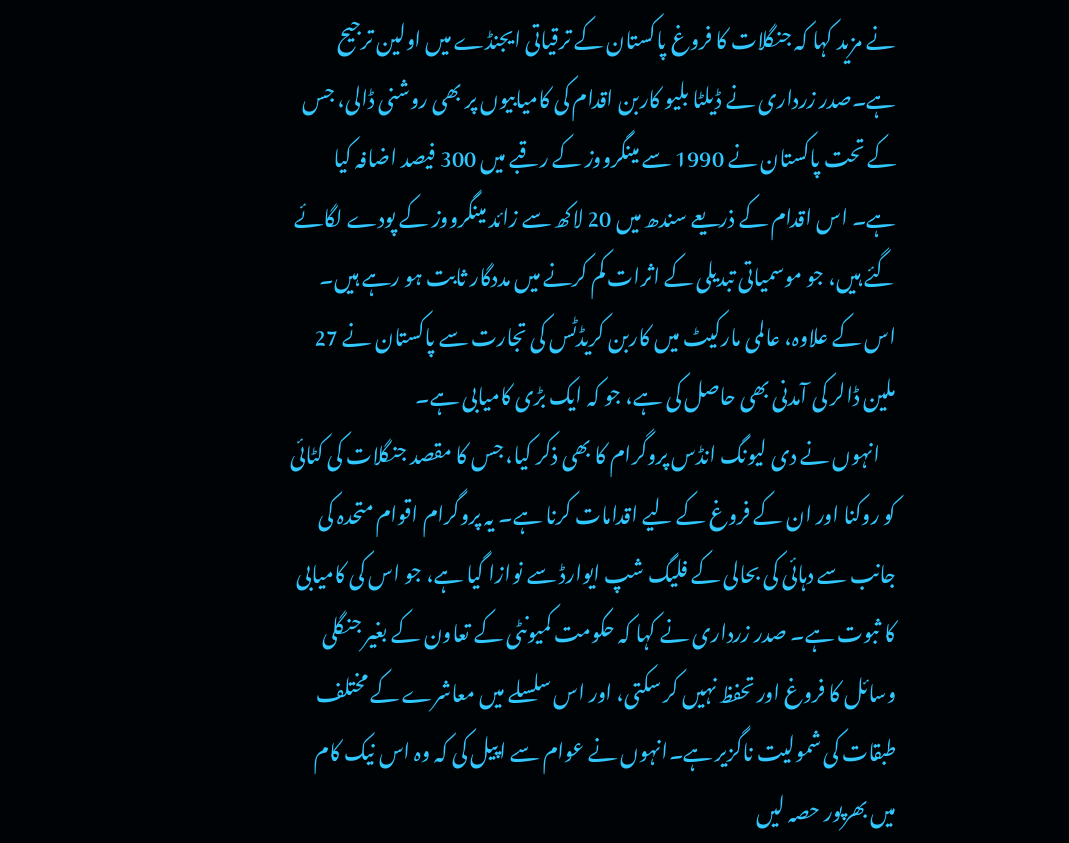نے مزید کہا کہ جنگلات کا فروغ پاکستان کے ترقیاتی ایجنڈے میں اولین ترجیح ہے۔صدر زرداری نے ڈیلٹا بلیو کاربن اقدام کی کامیابیوں پر بھی روشنی ڈالی، جس کے تحت پاکستان نے 1990 سے مینگرووز کے رقبے میں 300 فیصد اضافہ کیا ہے۔ اس اقدام کے ذریعے سندھ میں 20 لاکھ سے زائد مینگرووز کے پودے لگائے گئے ہیں، جو موسمیاتی تبدیلی کے اثرات کم کرنے میں مددگار ثابت ہو رہے ہیں۔ اس کے علاوہ، عالمی مارکیٹ میں کاربن کریڈٹس کی تجارت سے پاکستان نے 27 ملین ڈالر کی آمدنی بھی حاصل کی ہے، جو کہ ایک بڑی کامیابی ہے۔
    انہوں نے دی لیونگ انڈس پروگرام کا بھی ذکر کیا، جس کا مقصد جنگلات کی کٹائی کو روکنا اور ان کے فروغ کے لیے اقدامات کرنا ہے۔ یہ پروگرام اقوام متحدہ کی جانب سے دہائی کی بحالی کے فلیگ شپ ایوارڈ سے نوازا گیا ہے، جو اس کی کامیابی کا ثبوت ہے۔ صدر زرداری نے کہا کہ حکومت کمیونٹی کے تعاون کے بغیر جنگلی وسائل کا فروغ اور تحفظ نہیں کر سکتی، اور اس سلسلے میں معاشرے کے مختلف طبقات کی شمولیت ناگزیر ہے۔انہوں نے عوام سے اپیل کی کہ وہ اس نیک کام میں بھرپور حصہ لیں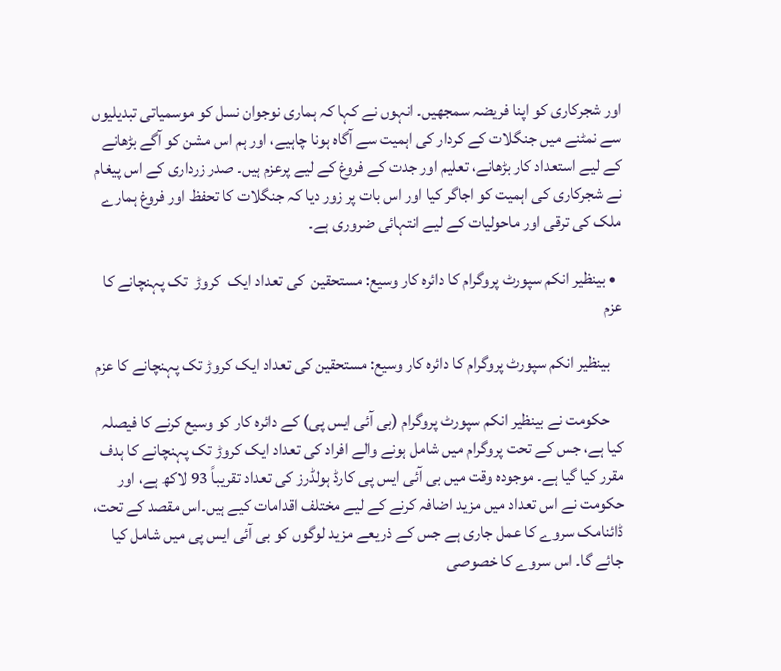اور شجرکاری کو اپنا فریضہ سمجھیں۔ انہوں نے کہا کہ ہماری نوجوان نسل کو موسمیاتی تبدیلیوں سے نمٹنے میں جنگلات کے کردار کی اہمیت سے آگاہ ہونا چاہیے، اور ہم اس مشن کو آگے بڑھانے کے لیے استعداد کار بڑھانے، تعلیم اور جدت کے فروغ کے لیے پرعزم ہیں۔ صدر زرداری کے اس پیغام نے شجرکاری کی اہمیت کو اجاگر کیا اور اس بات پر زور دیا کہ جنگلات کا تحفظ اور فروغ ہمارے ملک کی ترقی اور ماحولیات کے لیے انتہائی ضروری ہے۔

  • بینظیر انکم سپورٹ پروگرام کا دائرہ کار وسیع: مستحقین  کی تعداد ایک  کروڑ  تک پہنچانے کا عزم

    بینظیر انکم سپورٹ پروگرام کا دائرہ کار وسیع: مستحقین کی تعداد ایک کروڑ تک پہنچانے کا عزم

    حکومت نے بینظیر انکم سپورٹ پروگرام (بی آئی ایس پی) کے دائرہ کار کو وسیع کرنے کا فیصلہ کیا ہے، جس کے تحت پروگرام میں شامل ہونے والے افراد کی تعداد ایک کروڑ تک پہنچانے کا ہدف مقرر کیا گیا ہے۔ موجودہ وقت میں بی آئی ایس پی کارڈ ہولڈرز کی تعداد تقریباً 93 لاکھ ہے، اور حکومت نے اس تعداد میں مزید اضافہ کرنے کے لیے مختلف اقدامات کیے ہیں۔اس مقصد کے تحت، ڈائنامک سروے کا عمل جاری ہے جس کے ذریعے مزید لوگوں کو بی آئی ایس پی میں شامل کیا جائے گا۔ اس سروے کا خصوصی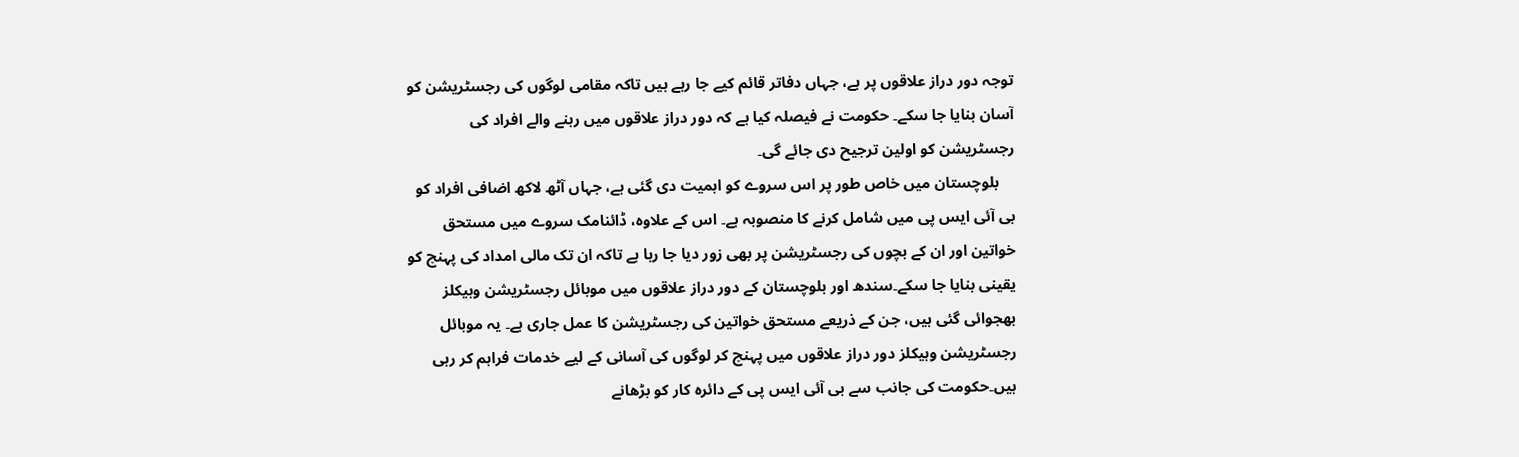توجہ دور دراز علاقوں پر ہے، جہاں دفاتر قائم کیے جا رہے ہیں تاکہ مقامی لوگوں کی رجسٹریشن کو آسان بنایا جا سکے۔ حکومت نے فیصلہ کیا ہے کہ دور دراز علاقوں میں رہنے والے افراد کی رجسٹریشن کو اولین ترجیح دی جائے گی۔
    بلوچستان میں خاص طور پر اس سروے کو اہمیت دی گئی ہے، جہاں آٹھ لاکھ اضافی افراد کو بی آئی ایس پی میں شامل کرنے کا منصوبہ ہے۔ اس کے علاوہ، ڈائنامک سروے میں مستحق خواتین اور ان کے بچوں کی رجسٹریشن پر بھی زور دیا جا رہا ہے تاکہ ان تک مالی امداد کی پہنچ کو یقینی بنایا جا سکے۔سندھ اور بلوچستان کے دور دراز علاقوں میں موبائل رجسٹریشن وہیکلز بھجوائی گئی ہیں، جن کے ذریعے مستحق خواتین کی رجسٹریشن کا عمل جاری ہے۔ یہ موبائل رجسٹریشن وہیکلز دور دراز علاقوں میں پہنچ کر لوگوں کی آسانی کے لیے خدمات فراہم کر رہی ہیں۔حکومت کی جانب سے بی آئی ایس پی کے دائرہ کار کو بڑھانے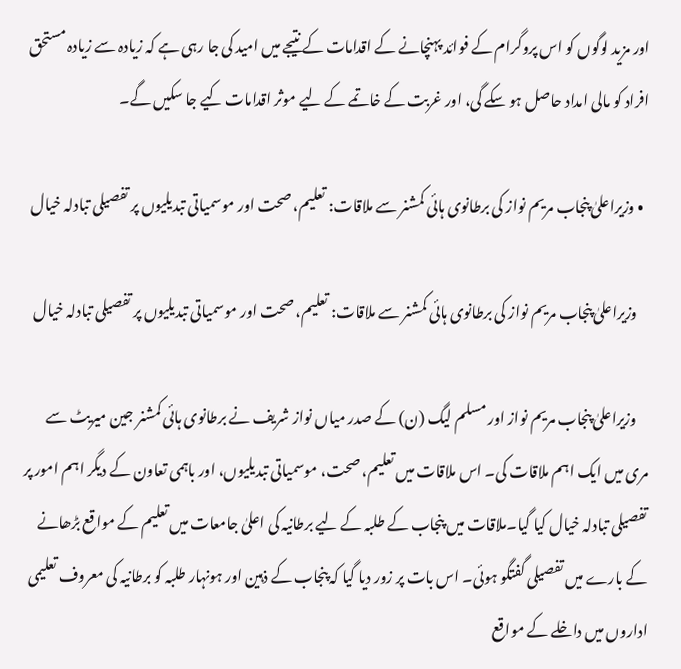اور مزید لوگوں کو اس پروگرام کے فوائد پہنچانے کے اقدامات کے نتیجے میں امید کی جا رہی ہے کہ زیادہ سے زیادہ مستحق افراد کو مالی امداد حاصل ہو سکے گی، اور غربت کے خاتمے کے لیے موثر اقدامات کیے جا سکیں گے۔

  • وزیراعلیٰ پنجاب مریم نواز کی برطانوی ہائی کمشنر سے ملاقات: تعلیم، صحت اور موسمیاتی تبدیلیوں پر تفصیلی تبادلہ خیال

    وزیراعلیٰ پنجاب مریم نواز کی برطانوی ہائی کمشنر سے ملاقات: تعلیم، صحت اور موسمیاتی تبدیلیوں پر تفصیلی تبادلہ خیال

    وزیراعلیٰ پنجاب مریم نواز اور مسلم لیگ (ن) کے صدر میاں نواز شریف نے برطانوی ہائی کمشنر جین میریٹ سے مری میں ایک اہم ملاقات کی۔ اس ملاقات میں تعلیم، صحت، موسمیاتی تبدیلیوں، اور باہمی تعاون کے دیگر اہم امور پر تفصیلی تبادلہ خیال کیا گیا۔ملاقات میں پنجاب کے طلبہ کے لیے برطانیہ کی اعلیٰ جامعات میں تعلیم کے مواقع بڑھانے کے بارے میں تفصیلی گفتگو ہوئی۔ اس بات پر زور دیا گیا کہ پنجاب کے ذہین اور ہونہار طلبہ کو برطانیہ کی معروف تعلیمی اداروں میں داخلے کے مواقع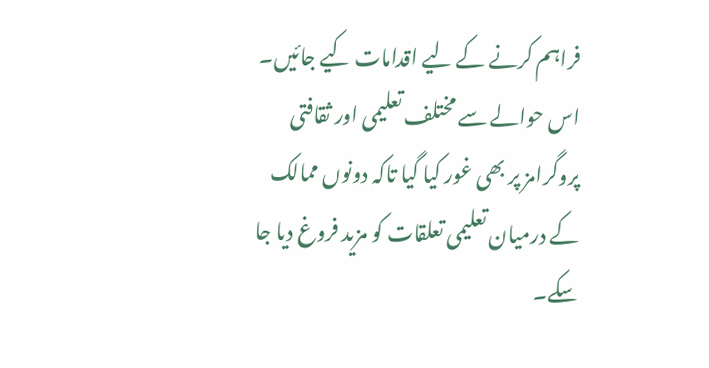فراہم کرنے کے لیے اقدامات کیے جائیں۔ اس حوالے سے مختلف تعلیمی اور ثقافتی پروگرامز پر بھی غور کیا گیا تاکہ دونوں ممالک کے درمیان تعلیمی تعلقات کو مزید فروغ دیا جا سکے۔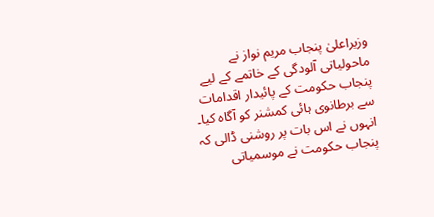وزیراعلیٰ پنجاب مریم نواز نے ماحولیاتی آلودگی کے خاتمے کے لیے پنجاب حکومت کے پائیدار اقدامات سے برطانوی ہائی کمشنر کو آگاہ کیا۔ انہوں نے اس بات پر روشنی ڈالی کہ پنجاب حکومت نے موسمیاتی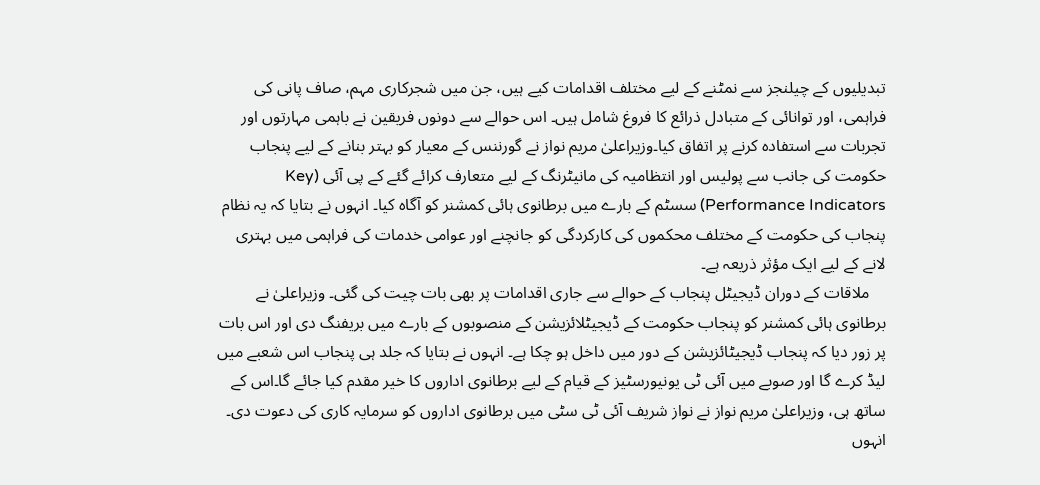تبدیلیوں کے چیلنجز سے نمٹنے کے لیے مختلف اقدامات کیے ہیں، جن میں شجرکاری مہم، صاف پانی کی فراہمی، اور توانائی کے متبادل ذرائع کا فروغ شامل ہیں۔ اس حوالے سے دونوں فریقین نے باہمی مہارتوں اور تجربات سے استفادہ کرنے پر اتفاق کیا۔وزیراعلیٰ مریم نواز نے گورننس کے معیار کو بہتر بنانے کے لیے پنجاب حکومت کی جانب سے پولیس اور انتظامیہ کی مانیٹرنگ کے لیے متعارف کرائے گئے کے پی آئی (Key Performance Indicators) سسٹم کے بارے میں برطانوی ہائی کمشنر کو آگاہ کیا۔ انہوں نے بتایا کہ یہ نظام پنجاب کی حکومت کے مختلف محکموں کی کارکردگی کو جانچنے اور عوامی خدمات کی فراہمی میں بہتری لانے کے لیے ایک مؤثر ذریعہ ہے۔
    ملاقات کے دوران ڈیجیٹل پنجاب کے حوالے سے جاری اقدامات پر بھی بات چیت کی گئی۔ وزیراعلیٰ نے برطانوی ہائی کمشنر کو پنجاب حکومت کے ڈیجیٹلائزیشن کے منصوبوں کے بارے میں بریفنگ دی اور اس بات پر زور دیا کہ پنجاب ڈیجیٹائزیشن کے دور میں داخل ہو چکا ہے۔ انہوں نے بتایا کہ جلد ہی پنجاب اس شعبے میں لیڈ کرے گا اور صوبے میں آئی ٹی یونیورسٹیز کے قیام کے لیے برطانوی اداروں کا خیر مقدم کیا جائے گا۔اس کے ساتھ ہی، وزیراعلیٰ مریم نواز نے نواز شریف آئی ٹی سٹی میں برطانوی اداروں کو سرمایہ کاری کی دعوت دی۔ انہوں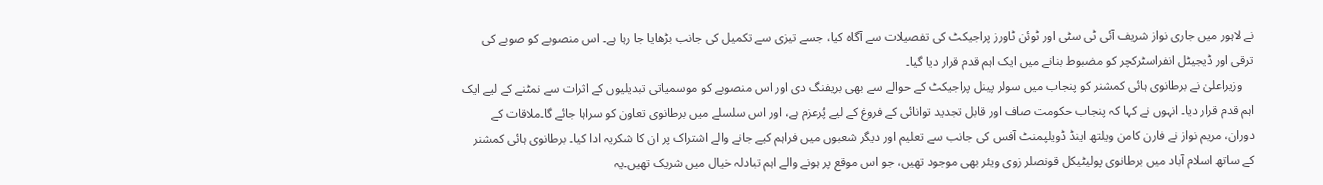نے لاہور میں جاری نواز شریف آئی ٹی سٹی اور ٹوئن ٹاورز پراجیکٹ کی تفصیلات سے آگاہ کیا، جسے تیزی سے تکمیل کی جانب بڑھایا جا رہا ہے۔ اس منصوبے کو صوبے کی ترقی اور ڈیجیٹل انفراسٹرکچر کو مضبوط بنانے میں ایک اہم قدم قرار دیا گیا۔
    وزیراعلیٰ نے برطانوی ہائی کمشنر کو پنجاب میں سولر پینل پراجیکٹ کے حوالے سے بھی بریفنگ دی اور اس منصوبے کو موسمیاتی تبدیلیوں کے اثرات سے نمٹنے کے لیے ایک اہم قدم قرار دیا۔ انہوں نے کہا کہ پنجاب حکومت صاف اور قابل تجدید توانائی کے فروغ کے لیے پُرعزم ہے، اور اس سلسلے میں برطانوی تعاون کو سراہا جائے گا۔ملاقات کے دوران، مریم نواز نے فارن کامن ویلتھ اینڈ ڈویلپمنٹ آفس کی جانب سے تعلیم اور دیگر شعبوں میں فراہم کیے جانے والے اشتراک پر ان کا شکریہ ادا کیا۔ برطانوی ہائی کمشنر کے ساتھ اسلام آباد میں برطانوی پولیٹیکل قونصلر زوی ویئر بھی موجود تھیں، جو اس موقع پر ہونے والے اہم تبادلہ خیال میں شریک تھیں۔یہ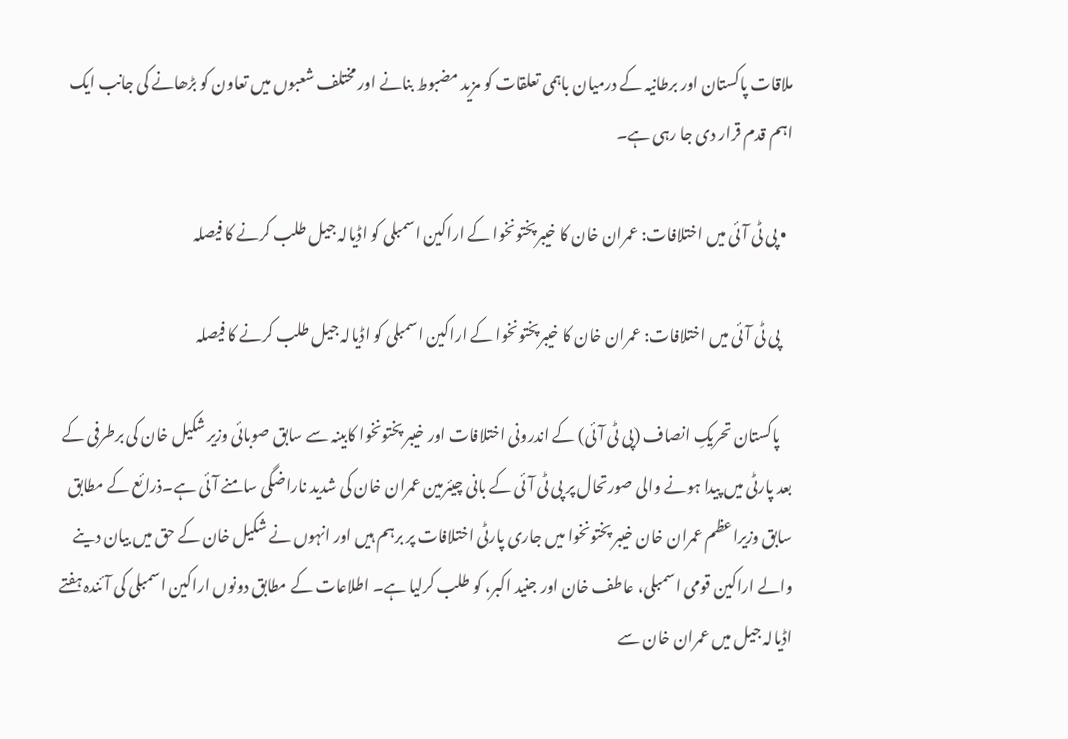ملاقات پاکستان اور برطانیہ کے درمیان باہمی تعلقات کو مزید مضبوط بنانے اور مختلف شعبوں میں تعاون کو بڑھانے کی جانب ایک اہم قدم قرار دی جا رہی ہے۔

  • پی ٹی آئی میں اختلافات: عمران خان کا خیبرپختونخوا کے اراکین اسمبلی کو اڈیالہ جیل طلب کرنے کا فیصلہ

    پی ٹی آئی میں اختلافات: عمران خان کا خیبرپختونخوا کے اراکین اسمبلی کو اڈیالہ جیل طلب کرنے کا فیصلہ

    پاکستان تحریکِ انصاف (پی ٹی آئی) کے اندرونی اختلافات اور خیبر پختونخوا کابینہ سے سابق صوبائی وزیر شکیل خان کی برطرفی کے بعد پارٹی میں پیدا ہونے والی صورتحال پر پی ٹی آئی کے بانی چیئرمین عمران خان کی شدید ناراضگی سامنے آئی ہے۔ذرائع کے مطابق سابق وزیراعظم عمران خان خیبر پختونخوا میں جاری پارٹی اختلافات پر برہم ہیں اور انہوں نے شکیل خان کے حق میں بیان دینے والے اراکین قومی اسمبلی، عاطف خان اور جنید اکبر، کو طلب کرلیا ہے۔ اطلاعات کے مطابق دونوں اراکین اسمبلی کی آئندہ ہفتے اڈیالہ جیل میں عمران خان سے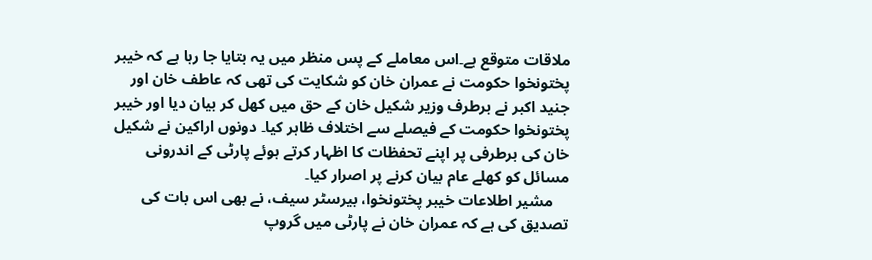ملاقات متوقع ہے۔اس معاملے کے پس منظر میں یہ بتایا جا رہا ہے کہ خیبر پختونخوا حکومت نے عمران خان کو شکایت کی تھی کہ عاطف خان اور جنید اکبر نے برطرف وزیر شکیل خان کے حق میں کھل کر بیان دیا اور خیبر پختونخوا حکومت کے فیصلے سے اختلاف ظاہر کیا۔ دونوں اراکین نے شکیل خان کی برطرفی پر اپنے تحفظات کا اظہار کرتے ہوئے پارٹی کے اندرونی مسائل کو کھلے عام بیان کرنے پر اصرار کیا۔
    مشیر اطلاعات خیبر پختونخوا، بیرسٹر سیف، نے بھی اس بات کی تصدیق کی ہے کہ عمران خان نے پارٹی میں گروپ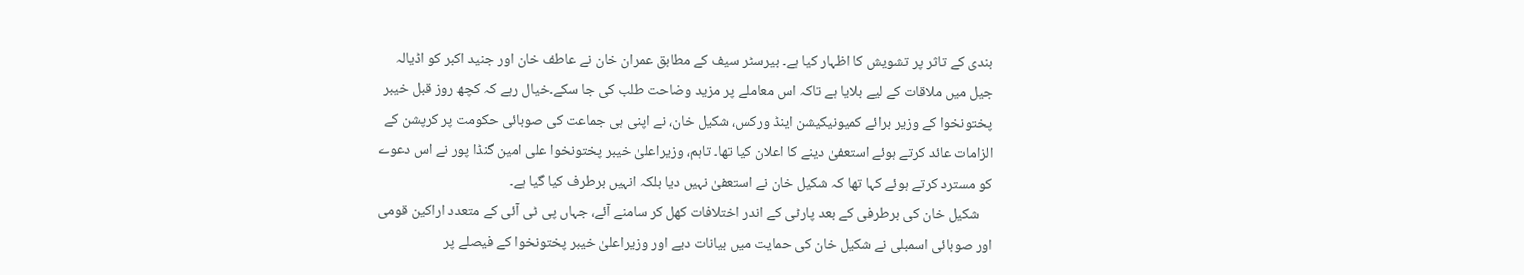بندی کے تاثر پر تشویش کا اظہار کیا ہے۔ بیرسٹر سیف کے مطابق عمران خان نے عاطف خان اور جنید اکبر کو اڈیالہ جیل میں ملاقات کے لیے بلایا ہے تاکہ اس معاملے پر مزید وضاحت طلب کی جا سکے۔خیال رہے کہ کچھ روز قبل خیبر پختونخوا کے وزیر برائے کمیونیکیشن اینڈ ورکس، شکیل خان، نے اپنی ہی جماعت کی صوبائی حکومت پر کرپشن کے الزامات عائد کرتے ہوئے استعفیٰ دینے کا اعلان کیا تھا۔ تاہم، وزیراعلیٰ خیبر پختونخوا علی امین گنڈا پور نے اس دعوے کو مسترد کرتے ہوئے کہا تھا کہ شکیل خان نے استعفیٰ نہیں دیا بلکہ انہیں برطرف کیا گیا ہے۔
    شکیل خان کی برطرفی کے بعد پارٹی کے اندر اختلافات کھل کر سامنے آئے، جہاں پی ٹی آئی کے متعدد اراکین قومی اور صوبائی اسمبلی نے شکیل خان کی حمایت میں بیانات دیے اور وزیراعلیٰ خیبر پختونخوا کے فیصلے پر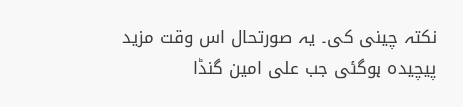نکتہ چینی کی۔ یہ صورتحال اس وقت مزید پیچیدہ ہوگئی جب علی امین گنڈا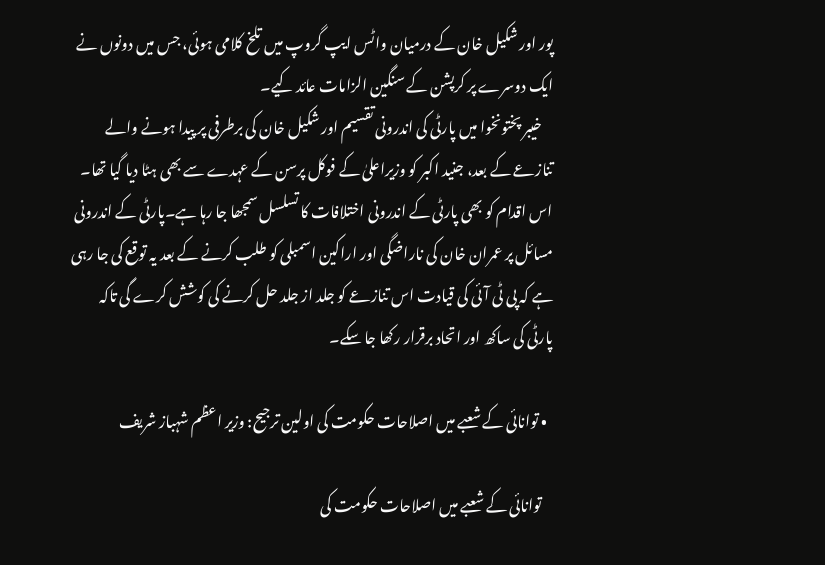پور اور شکیل خان کے درمیان واٹس ایپ گروپ میں تلخ کلامی ہوئی، جس میں دونوں نے ایک دوسرے پر کرپشن کے سنگین الزامات عائد کیے۔
    خیبر پختونخوا میں پارٹی کی اندرونی تقسیم اور شکیل خان کی برطرفی پر پیدا ہونے والے تنازعے کے بعد، جنید اکبر کو وزیراعلیٰ کے فوکل پرسن کے عہدے سے بھی ہٹا دیا گیا تھا۔ اس اقدام کو بھی پارٹی کے اندرونی اختلافات کا تسلسل سمجھا جا رہا ہے۔پارٹی کے اندرونی مسائل پر عمران خان کی ناراضگی اور اراکین اسمبلی کو طلب کرنے کے بعد یہ توقع کی جا رہی ہے کہ پی ٹی آئی کی قیادت اس تنازعے کو جلد از جلد حل کرنے کی کوشش کرے گی تاکہ پارٹی کی ساکھ اور اتحاد برقرار رکھا جا سکے۔

  • توانائی کے شعبے میں اصلاحات حکومت کی اولین ترجیح: وزیر اعظم شہباز شریف

    توانائی کے شعبے میں اصلاحات حکومت کی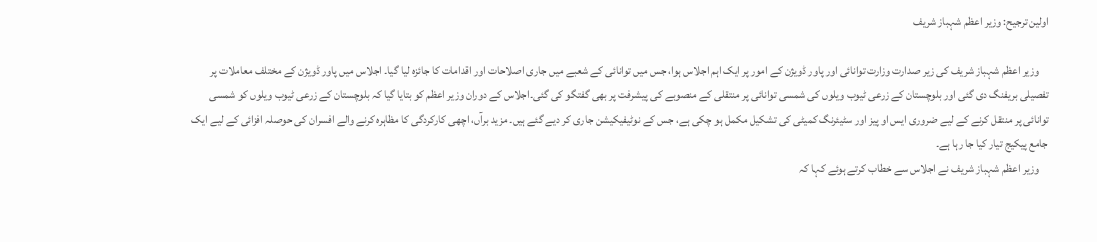اولین ترجیح: وزیر اعظم شہباز شریف

    وزیر اعظم شہباز شریف کی زیر صدارت وزارت توانائی اور پاور ڈویژن کے امور پر ایک اہم اجلاس ہوا، جس میں توانائی کے شعبے میں جاری اصلاحات اور اقدامات کا جائزہ لیا گیا۔ اجلاس میں پاور ڈویژن کے مختلف معاملات پر تفصیلی بریفنگ دی گئی اور بلوچستان کے زرعی ٹیوب ویلوں کی شمسی توانائی پر منتقلی کے منصوبے کی پیشرفت پر بھی گفتگو کی گئی۔اجلاس کے دوران وزیر اعظم کو بتایا گیا کہ بلوچستان کے زرعی ٹیوب ویلوں کو شمسی توانائی پر منتقل کرنے کے لیے ضروری ایس او پیز اور سٹیئرنگ کمیٹی کی تشکیل مکمل ہو چکی ہے، جس کے نوٹیفیکیشن جاری کر دیے گئے ہیں۔ مزید برآں، اچھی کارکردگی کا مظاہرہ کرنے والے افسران کی حوصلہ افزائی کے لیے ایک جامع پیکیج تیار کیا جا رہا ہے۔
    وزیر اعظم شہباز شریف نے اجلاس سے خطاب کرتے ہوئے کہا کہ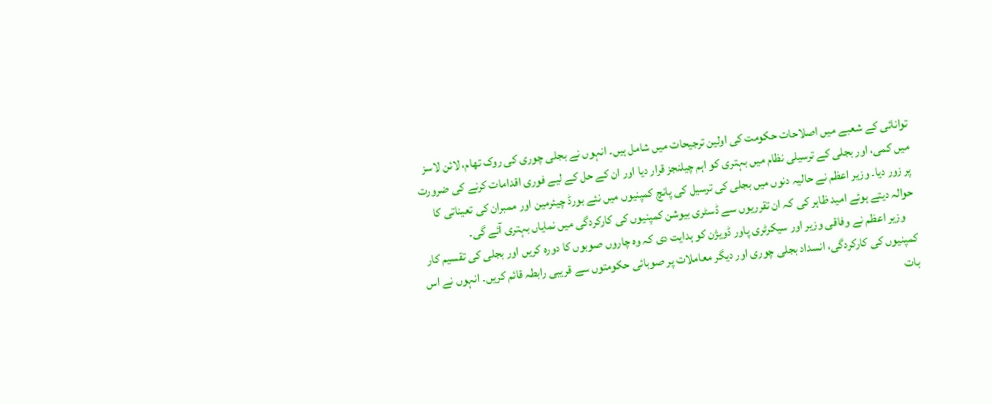توانائی کے شعبے میں اصلاحات حکومت کی اولین ترجیحات میں شامل ہیں۔ انہوں نے بجلی چوری کی روک تھام، لائن لاسز میں کمی، اور بجلی کے ترسیلی نظام میں بہتری کو اہم چیلنجز قرار دیا اور ان کے حل کے لیے فوری اقدامات کرنے کی ضرورت پر زور دیا۔ وزیر اعظم نے حالیہ دنوں میں بجلی کی ترسیل کی پانچ کمپنیوں میں نئے بورڈ چیئرمین اور ممبران کی تعیناتی کا حوالہ دیتے ہوئے امید ظاہر کی کہ ان تقرریوں سے ڈسٹری بیوشن کمپنیوں کی کارکردگی میں نمایاں بہتری آئے گی۔
    وزیر اعظم نے وفاقی وزیر اور سیکرٹری پاور ڈویژن کو ہدایت دی کہ وہ چاروں صوبوں کا دورہ کریں اور بجلی کی تقسیم کار کمپنیوں کی کارکردگی، انسداد بجلی چوری اور دیگر معاملات پر صوبائی حکومتوں سے قریبی رابطہ قائم کریں۔ انہوں نے اس بات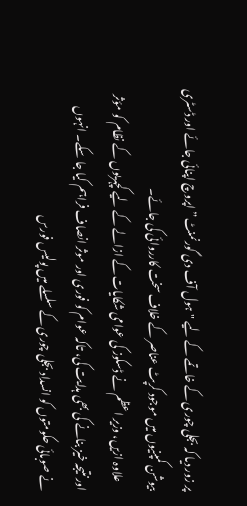پر زور دیا کہ بجلی چوری کے خاتمے کے لیے "ہول آف دی گورنمنٹ” اپروچ اپنائی جائے اور ڈسٹری بیوشن کمپنیوں میں موجود کرپٹ عناصر کے خلاف سخت کارروائی کی جائے۔
    علاوہ ازیں، وزیر اعظم نے ڈسکوز کی عوامی شکایات کے ازالے کے لیے کچہریوں کے نظام کو مؤثر اور نتیجہ خیز بنانے کی بھی ہدایت کی، تاکہ عوام کو فوری اور موثر انصاف فراہم کیا جا سکے۔ انہوں نے صوبائی حکومتوں کو انسداد بجلی چوری کے سلسلے میں پولیس فورس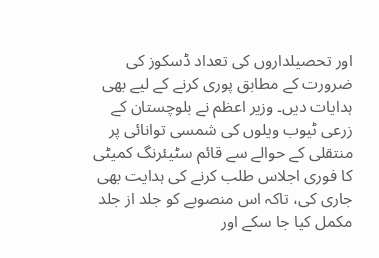اور تحصیلداروں کی تعداد ڈسکوز کی ضرورت کے مطابق پوری کرنے کے لیے بھی ہدایات دیں۔ وزیر اعظم نے بلوچستان کے زرعی ٹیوب ویلوں کی شمسی توانائی پر منتقلی کے حوالے سے قائم سٹیئرنگ کمیٹی کا فوری اجلاس طلب کرنے کی ہدایت بھی جاری کی، تاکہ اس منصوبے کو جلد از جلد مکمل کیا جا سکے اور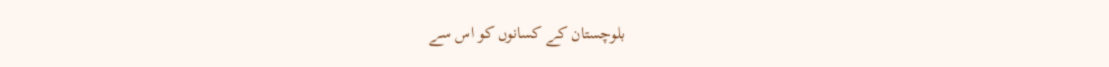بلوچستان کے کسانوں کو اس سے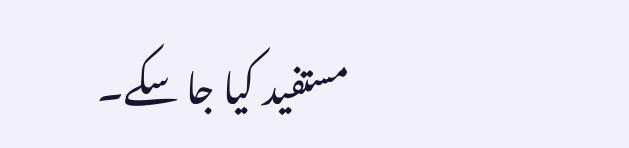مستفید کیا جا سکے۔